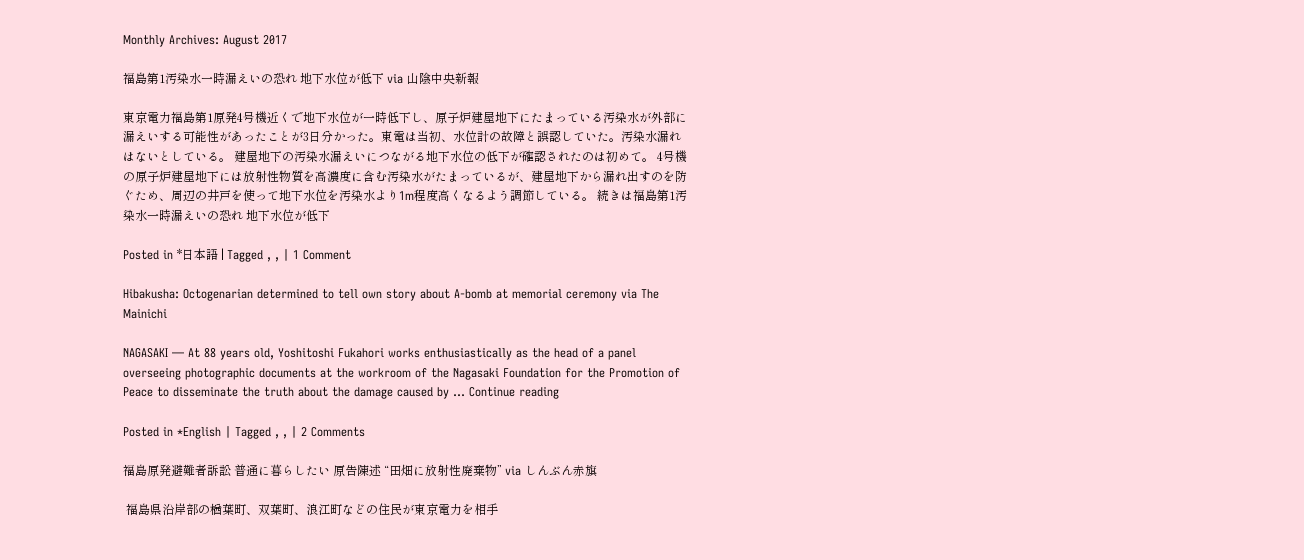Monthly Archives: August 2017

福島第1汚染水一時漏えいの恐れ 地下水位が低下 via 山陰中央新報

東京電力福島第1原発4号機近くで地下水位が一時低下し、原子炉建屋地下にたまっている汚染水が外部に漏えいする可能性があったことが3日分かった。東電は当初、水位計の故障と誤認していた。汚染水漏れはないとしている。 建屋地下の汚染水漏えいにつながる地下水位の低下が確認されたのは初めて。 4号機の原子炉建屋地下には放射性物質を高濃度に含む汚染水がたまっているが、建屋地下から漏れ出すのを防ぐため、周辺の井戸を使って地下水位を汚染水より1m程度高くなるよう調節している。 続きは福島第1汚染水一時漏えいの恐れ 地下水位が低下

Posted in *日本語 | Tagged , , | 1 Comment

Hibakusha: Octogenarian determined to tell own story about A-bomb at memorial ceremony via The Mainichi

NAGASAKI — At 88 years old, Yoshitoshi Fukahori works enthusiastically as the head of a panel overseeing photographic documents at the workroom of the Nagasaki Foundation for the Promotion of Peace to disseminate the truth about the damage caused by … Continue reading

Posted in *English | Tagged , , | 2 Comments

福島原発避難者訴訟 普通に暮らしたい 原告陳述 “田畑に放射性廃棄物” via しんぶん赤旗

 福島県沿岸部の楢葉町、双葉町、浪江町などの住民が東京電力を相手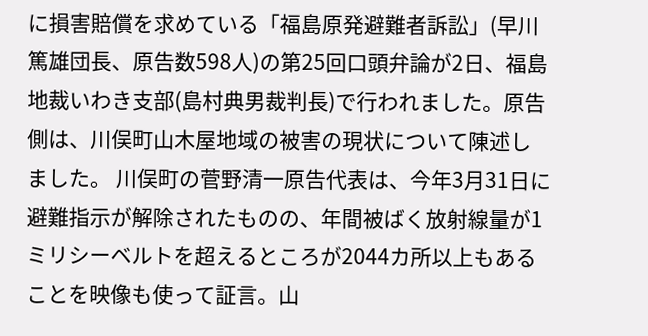に損害賠償を求めている「福島原発避難者訴訟」(早川篤雄団長、原告数598人)の第25回口頭弁論が2日、福島地裁いわき支部(島村典男裁判長)で行われました。原告側は、川俣町山木屋地域の被害の現状について陳述しました。 川俣町の菅野清一原告代表は、今年3月31日に避難指示が解除されたものの、年間被ばく放射線量が1ミリシーベルトを超えるところが2044カ所以上もあることを映像も使って証言。山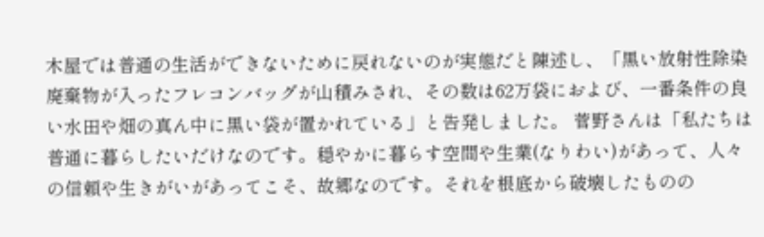木屋では普通の生活ができないために戻れないのが実態だと陳述し、「黒い放射性除染廃棄物が入ったフレコンバッグが山積みされ、その数は62万袋におよび、一番条件の良い水田や畑の真ん中に黒い袋が置かれている」と告発しました。 菅野さんは「私たちは普通に暮らしたいだけなのです。穏やかに暮らす空間や生業(なりわい)があって、人々の信頼や生きがいがあってこそ、故郷なのです。それを根底から破壊したものの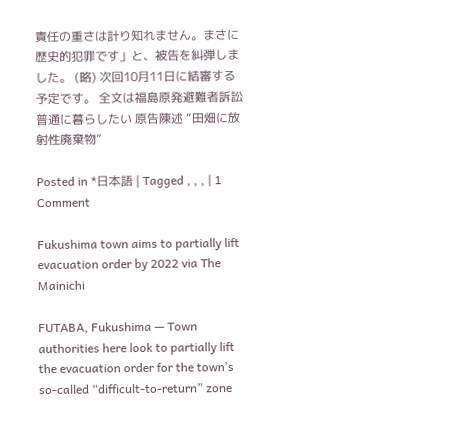責任の重さは計り知れません。まさに歴史的犯罪です」と、被告を糾弾しました。 (略) 次回10月11日に結審する予定です。 全文は福島原発避難者訴訟 普通に暮らしたい 原告陳述 “田畑に放射性廃棄物”

Posted in *日本語 | Tagged , , , | 1 Comment

Fukushima town aims to partially lift evacuation order by 2022 via The Mainichi

FUTABA, Fukushima — Town authorities here look to partially lift the evacuation order for the town’s so-called “difficult-to-return” zone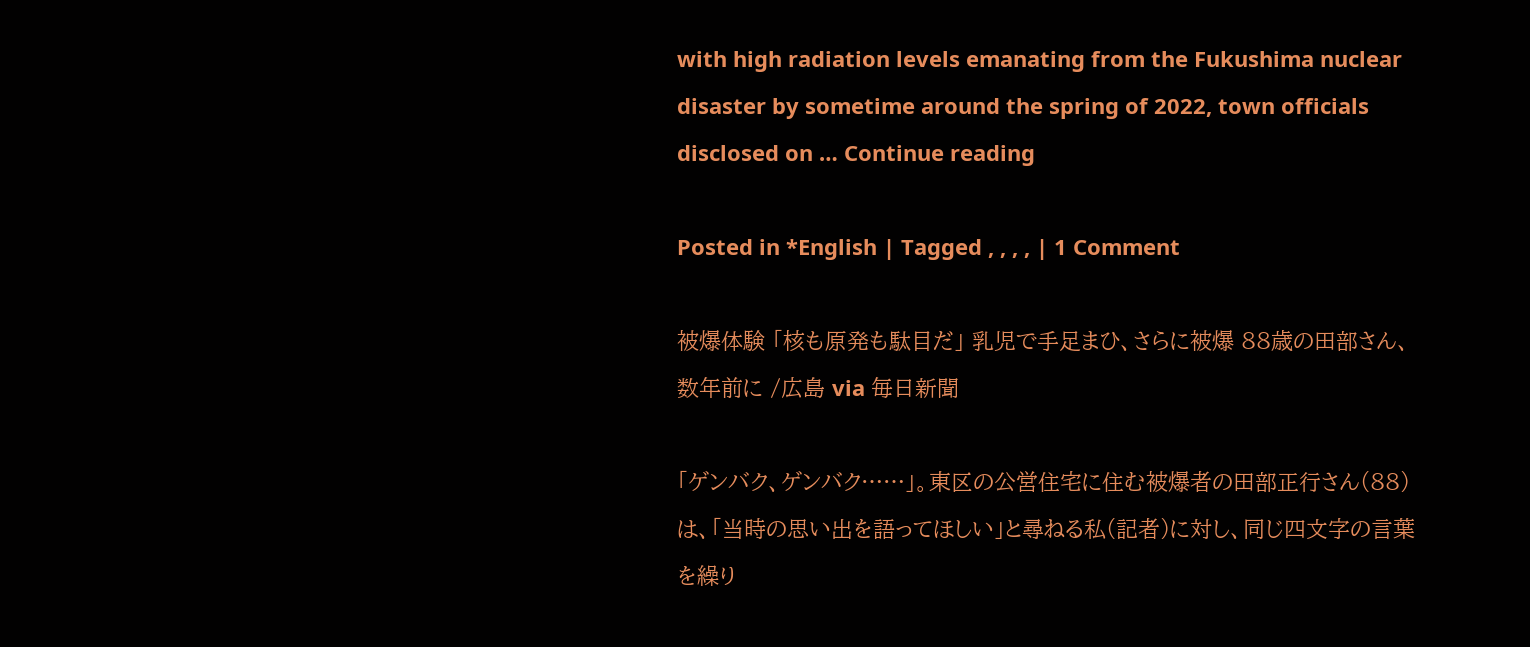with high radiation levels emanating from the Fukushima nuclear disaster by sometime around the spring of 2022, town officials disclosed on … Continue reading

Posted in *English | Tagged , , , , | 1 Comment

被爆体験 「核も原発も駄目だ」 乳児で手足まひ、さらに被爆 88歳の田部さん、数年前に /広島 via 毎日新聞

「ゲンバク、ゲンバク……」。東区の公営住宅に住む被爆者の田部正行さん(88)は、「当時の思い出を語ってほしい」と尋ねる私(記者)に対し、同じ四文字の言葉を繰り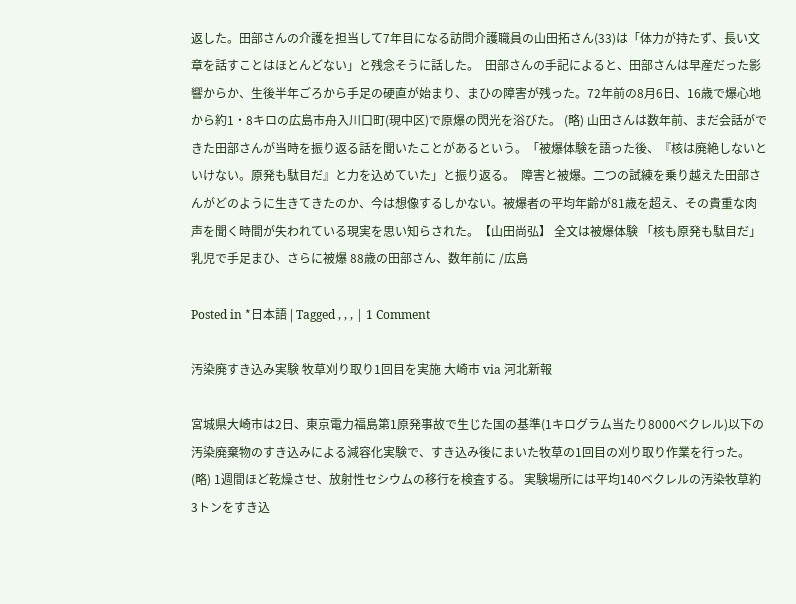返した。田部さんの介護を担当して7年目になる訪問介護職員の山田拓さん(33)は「体力が持たず、長い文章を話すことはほとんどない」と残念そうに話した。  田部さんの手記によると、田部さんは早産だった影響からか、生後半年ごろから手足の硬直が始まり、まひの障害が残った。72年前の8月6日、16歳で爆心地から約1・8キロの広島市舟入川口町(現中区)で原爆の閃光を浴びた。 (略) 山田さんは数年前、まだ会話ができた田部さんが当時を振り返る話を聞いたことがあるという。「被爆体験を語った後、『核は廃絶しないといけない。原発も駄目だ』と力を込めていた」と振り返る。  障害と被爆。二つの試練を乗り越えた田部さんがどのように生きてきたのか、今は想像するしかない。被爆者の平均年齢が81歳を超え、その貴重な肉声を聞く時間が失われている現実を思い知らされた。【山田尚弘】 全文は被爆体験 「核も原発も駄目だ」 乳児で手足まひ、さらに被爆 88歳の田部さん、数年前に /広島

Posted in *日本語 | Tagged , , , | 1 Comment

汚染廃すき込み実験 牧草刈り取り1回目を実施 大崎市 via 河北新報

宮城県大崎市は2日、東京電力福島第1原発事故で生じた国の基準(1キログラム当たり8000ベクレル)以下の汚染廃棄物のすき込みによる減容化実験で、すき込み後にまいた牧草の1回目の刈り取り作業を行った。 (略) 1週間ほど乾燥させ、放射性セシウムの移行を検査する。 実験場所には平均140ベクレルの汚染牧草約3トンをすき込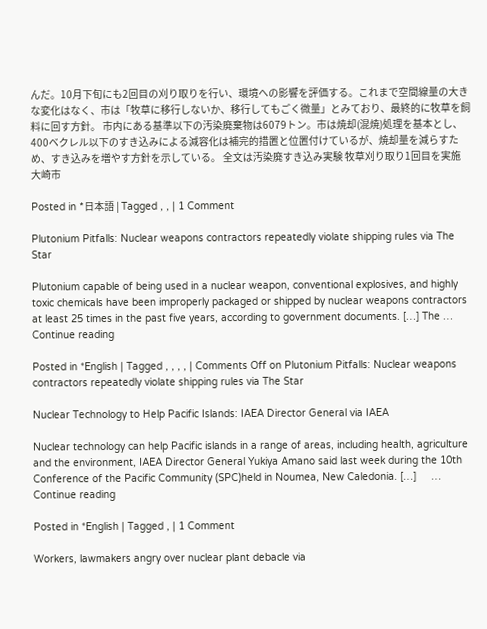んだ。10月下旬にも2回目の刈り取りを行い、環境への影響を評価する。これまで空間線量の大きな変化はなく、市は「牧草に移行しないか、移行してもごく微量」とみており、最終的に牧草を飼料に回す方針。 市内にある基準以下の汚染廃棄物は6079トン。市は焼却(混焼)処理を基本とし、400ベクレル以下のすき込みによる減容化は補完的措置と位置付けているが、焼却量を減らすため、すき込みを増やす方針を示している。 全文は汚染廃すき込み実験 牧草刈り取り1回目を実施 大崎市

Posted in *日本語 | Tagged , , | 1 Comment

Plutonium Pitfalls: Nuclear weapons contractors repeatedly violate shipping rules via The Star

Plutonium capable of being used in a nuclear weapon, conventional explosives, and highly toxic chemicals have been improperly packaged or shipped by nuclear weapons contractors at least 25 times in the past five years, according to government documents. […] The … Continue reading

Posted in *English | Tagged , , , , | Comments Off on Plutonium Pitfalls: Nuclear weapons contractors repeatedly violate shipping rules via The Star

Nuclear Technology to Help Pacific Islands: IAEA Director General via IAEA

Nuclear technology can help Pacific islands in a range of areas, including health, agriculture and the environment, IAEA Director General Yukiya Amano said last week during the 10th Conference of the Pacific Community (SPC)held in Noumea, New Caledonia. […]     … Continue reading

Posted in *English | Tagged , | 1 Comment

Workers, lawmakers angry over nuclear plant debacle via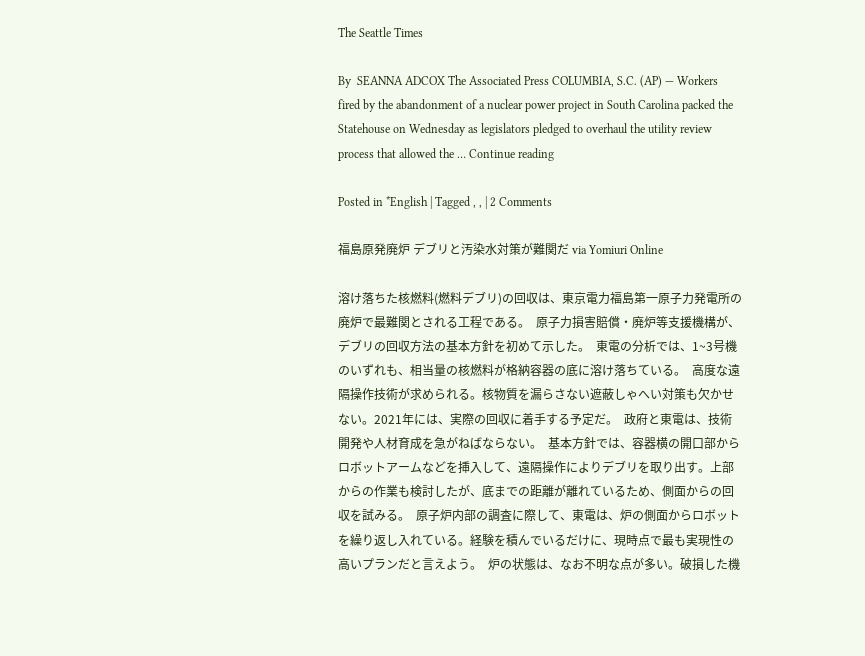The Seattle Times

By  SEANNA ADCOX The Associated Press COLUMBIA, S.C. (AP) — Workers fired by the abandonment of a nuclear power project in South Carolina packed the Statehouse on Wednesday as legislators pledged to overhaul the utility review process that allowed the … Continue reading

Posted in *English | Tagged , , | 2 Comments

福島原発廃炉 デブリと汚染水対策が難関だ via Yomiuri Online

溶け落ちた核燃料(燃料デブリ)の回収は、東京電力福島第一原子力発電所の廃炉で最難関とされる工程である。  原子力損害賠償・廃炉等支援機構が、デブリの回収方法の基本方針を初めて示した。  東電の分析では、1~3号機のいずれも、相当量の核燃料が格納容器の底に溶け落ちている。  高度な遠隔操作技術が求められる。核物質を漏らさない遮蔽しゃへい対策も欠かせない。2021年には、実際の回収に着手する予定だ。  政府と東電は、技術開発や人材育成を急がねばならない。  基本方針では、容器横の開口部からロボットアームなどを挿入して、遠隔操作によりデブリを取り出す。上部からの作業も検討したが、底までの距離が離れているため、側面からの回収を試みる。  原子炉内部の調査に際して、東電は、炉の側面からロボットを繰り返し入れている。経験を積んでいるだけに、現時点で最も実現性の高いプランだと言えよう。  炉の状態は、なお不明な点が多い。破損した機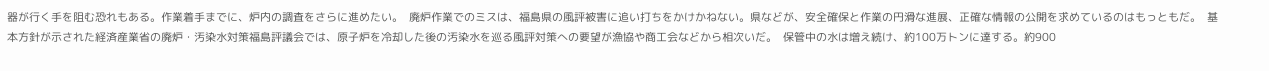器が行く手を阻む恐れもある。作業着手までに、炉内の調査をさらに進めたい。  廃炉作業でのミスは、福島県の風評被害に追い打ちをかけかねない。県などが、安全確保と作業の円滑な進展、正確な情報の公開を求めているのはもっともだ。  基本方針が示された経済産業省の廃炉・汚染水対策福島評議会では、原子炉を冷却した後の汚染水を巡る風評対策への要望が漁協や商工会などから相次いだ。  保管中の水は増え続け、約100万トンに達する。約900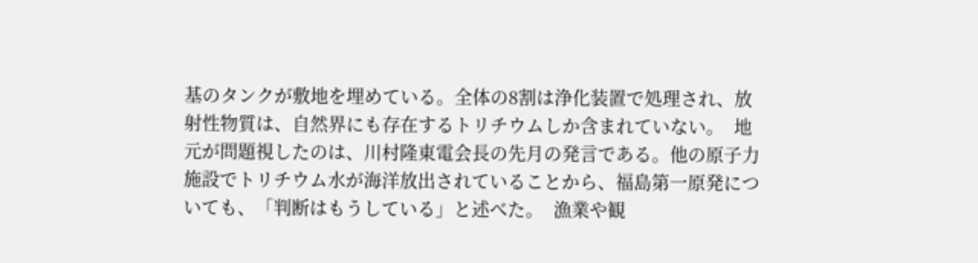基のタンクが敷地を埋めている。全体の8割は浄化装置で処理され、放射性物質は、自然界にも存在するトリチウムしか含まれていない。  地元が問題視したのは、川村隆東電会長の先月の発言である。他の原子力施設でトリチウム水が海洋放出されていることから、福島第一原発についても、「判断はもうしている」と述べた。  漁業や観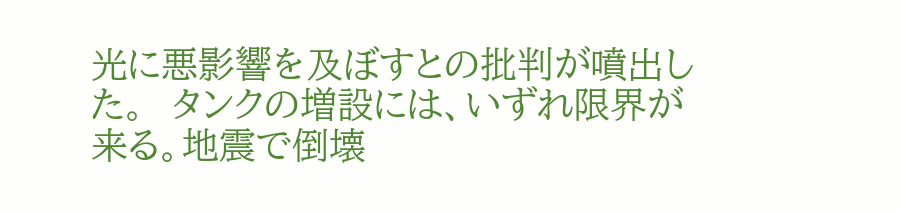光に悪影響を及ぼすとの批判が噴出した。  タンクの増設には、いずれ限界が来る。地震で倒壊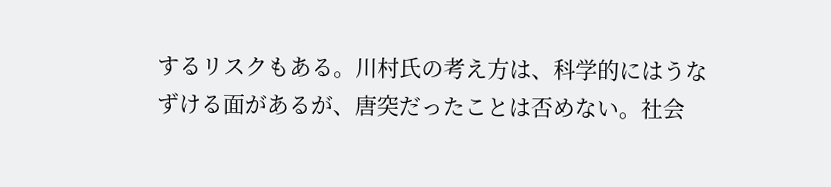するリスクもある。川村氏の考え方は、科学的にはうなずける面があるが、唐突だったことは否めない。社会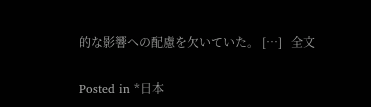的な影響への配慮を欠いていた。 […]   全文

Posted in *日本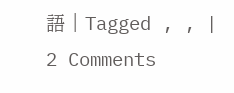語 | Tagged , , | 2 Comments